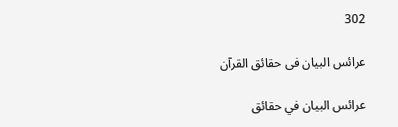302

عرائس البیان فی حقائق القرآن

عرائس البيان في حقائق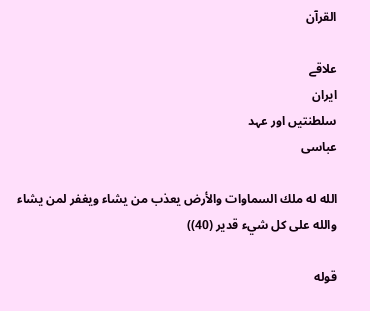القرآن

علاقے
ایران
سلطنتیں اور عہد
عباسی

الله له ملك السماوات والأرض يعذب من يشاء ويغفر لمن يشاء والله على كل شيء قدير (40))

قوله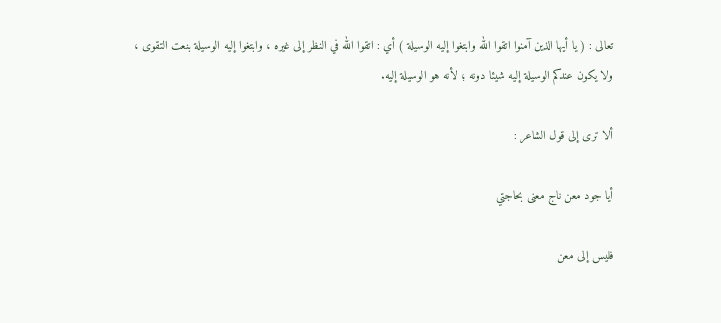تعالى : ( يا أيها الذين آمنوا اتقوا الله وابتغوا إليه الوسيلة ) أي : اتقوا الله في النظر إلى غيره ، وابتغوا إليه الوسيلة بنعت التقوى ، ولا يكون عندكم الوسيلة إليه شيئا دونه ؛ لأنه هو الوسيلة إليه.

ألا ترى إلى قول الشاعر :

أيا جود معن ناج معنى بحاجتي

فليس إلى معن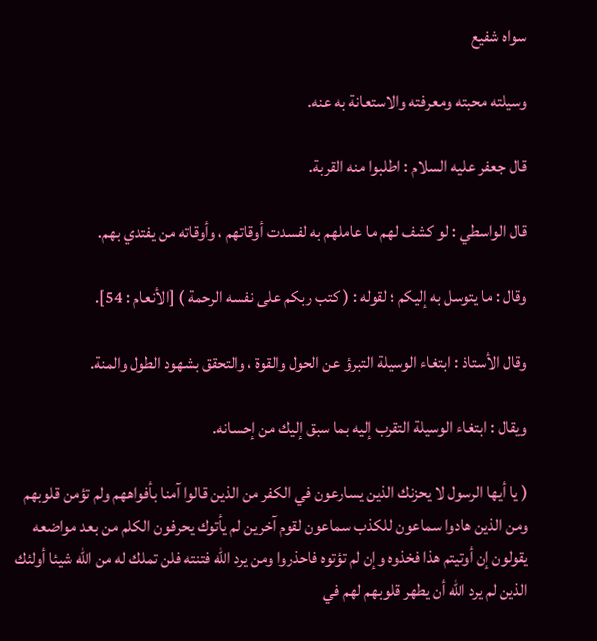سواه شفيع

وسيلته محبته ومعرفته والاستعانة به عنه.

قال جعفر عليه السلام : اطلبوا منه القربة.

قال الواسطي : لو كشف لهم ما عاملهم به لفسدت أوقاتهم ، وأوقاته من يفتدي بهم.

وقال : ما يتوسل به إليكم ؛ لقوله : ( كتب ربكم على نفسه الرحمة ) [الأنعام : 54].

وقال الأستاذ : ابتغاء الوسيلة التبرؤ عن الحول والقوة ، والتحقق بشهود الطول والمنة.

ويقال : ابتغاء الوسيلة التقرب إليه بما سبق إليك من إحسانه.

( يا أيها الرسول لا يحزنك الذين يسارعون في الكفر من الذين قالوا آمنا بأفواههم ولم تؤمن قلوبهم ومن الذين هادوا سماعون للكذب سماعون لقوم آخرين لم يأتوك يحرفون الكلم من بعد مواضعه يقولون إن أوتيتم هذا فخذوه وإن لم تؤتوه فاحذروا ومن يرد الله فتنته فلن تملك له من الله شيئا أولئك الذين لم يرد الله أن يطهر قلوبهم لهم في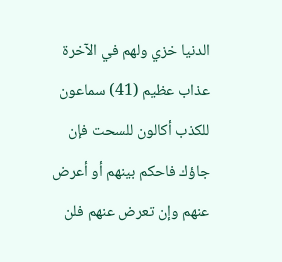الدنيا خزي ولهم في الآخرة عذاب عظيم (41) سماعون للكذب أكالون للسحت فإن جاؤك فاحكم بينهم أو أعرض عنهم وإن تعرض عنهم فلن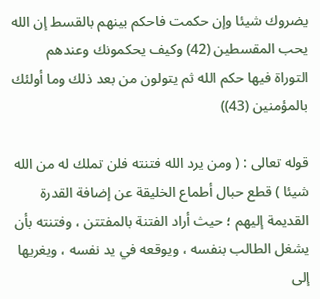يضروك شيئا وإن حكمت فاحكم بينهم بالقسط إن الله يحب المقسطين (42) وكيف يحكمونك وعندهم التوراة فيها حكم الله ثم يتولون من بعد ذلك وما أولئك بالمؤمنين (43))

قوله تعالى : ( ومن يرد الله فتنته فلن تملك له من الله شيئا ) قطع حبال أطماع الخليقة عن إضافة القدرة القديمة إليهم ؛ حيث أراد الفتنة بالمفتتن ، وفتنته بأن يشغل الطالب بنفسه ، ويوقعه في يد نفسه ، ويغريها إلى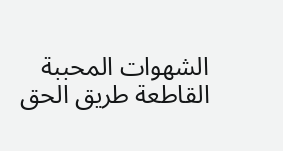الشهوات المحببة القاطعة طريق الحق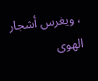، ويغرس أشجار الهوى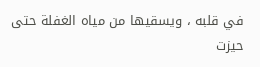في قلبه ، ويسقيها من مياه الغفلة حتى حيزت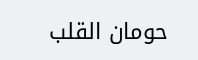حومان القلب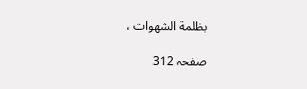بظلمة الشهوات ،

صفحہ 312